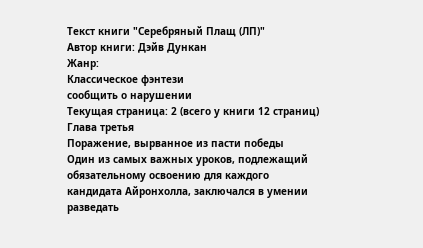Текст книги "Серебряный Плащ (ЛП)"
Автор книги: Дэйв Дункан
Жанр:
Классическое фэнтези
сообщить о нарушении
Текущая страница: 2 (всего у книги 12 страниц)
Глава третья
Поражение, вырванное из пасти победы
Один из самых важных уроков, подлежащий обязательному освоению для каждого кандидата Айронхолла, заключался в умении разведать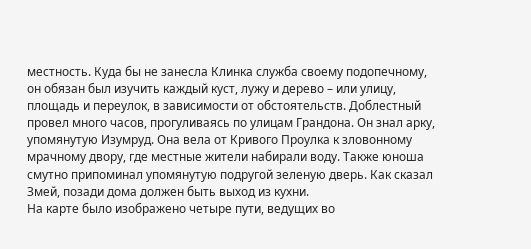местность. Куда бы не занесла Клинка служба своему подопечному, он обязан был изучить каждый куст, лужу и дерево – или улицу, площадь и переулок, в зависимости от обстоятельств. Доблестный провел много часов, прогуливаясь по улицам Грандона. Он знал арку, упомянутую Изумруд. Она вела от Кривого Проулка к зловонному мрачному двору, где местные жители набирали воду. Также юноша смутно припоминал упомянутую подругой зеленую дверь. Как сказал Змей, позади дома должен быть выход из кухни.
На карте было изображено четыре пути, ведущих во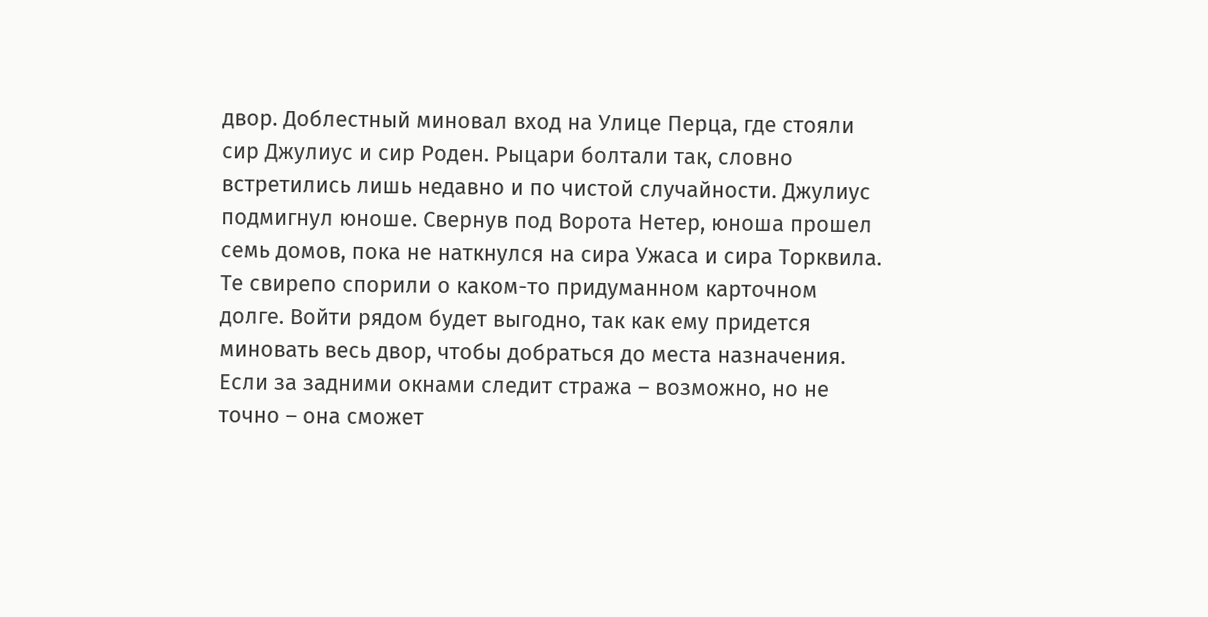двор. Доблестный миновал вход на Улице Перца, где стояли сир Джулиус и сир Роден. Рыцари болтали так, словно встретились лишь недавно и по чистой случайности. Джулиус подмигнул юноше. Свернув под Ворота Нетер, юноша прошел семь домов, пока не наткнулся на сира Ужаса и сира Торквила. Те свирепо спорили о каком-то придуманном карточном долге. Войти рядом будет выгодно, так как ему придется миновать весь двор, чтобы добраться до места назначения. Если за задними окнами следит стража – возможно, но не точно – она сможет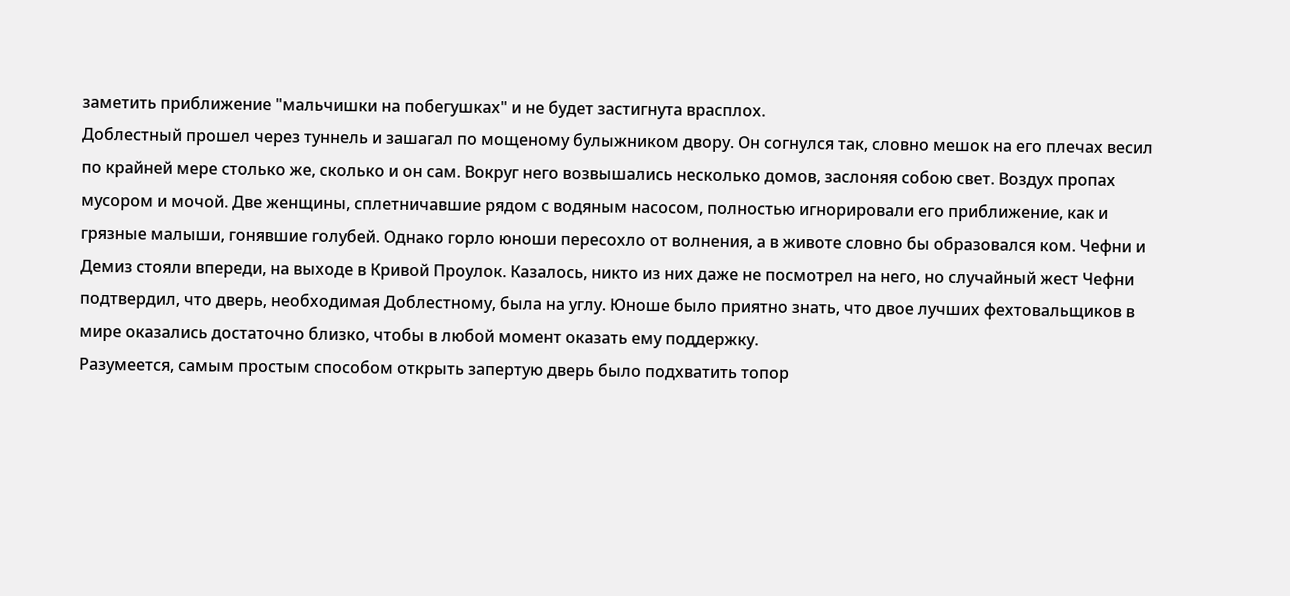заметить приближение "мальчишки на побегушках" и не будет застигнута врасплох.
Доблестный прошел через туннель и зашагал по мощеному булыжником двору. Он согнулся так, словно мешок на его плечах весил по крайней мере столько же, сколько и он сам. Вокруг него возвышались несколько домов, заслоняя собою свет. Воздух пропах мусором и мочой. Две женщины, сплетничавшие рядом с водяным насосом, полностью игнорировали его приближение, как и грязные малыши, гонявшие голубей. Однако горло юноши пересохло от волнения, а в животе словно бы образовался ком. Чефни и Демиз стояли впереди, на выходе в Кривой Проулок. Казалось, никто из них даже не посмотрел на него, но случайный жест Чефни подтвердил, что дверь, необходимая Доблестному, была на углу. Юноше было приятно знать, что двое лучших фехтовальщиков в мире оказались достаточно близко, чтобы в любой момент оказать ему поддержку.
Разумеется, самым простым способом открыть запертую дверь было подхватить топор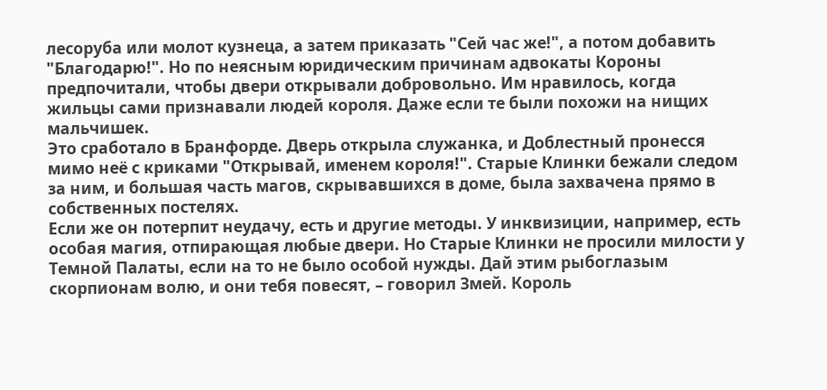лесоруба или молот кузнеца, а затем приказать "Сей час же!", а потом добавить "Благодарю!". Но по неясным юридическим причинам адвокаты Короны предпочитали, чтобы двери открывали добровольно. Им нравилось, когда жильцы сами признавали людей короля. Даже если те были похожи на нищих мальчишек.
Это сработало в Бранфорде. Дверь открыла служанка, и Доблестный пронесся мимо неё с криками "Открывай, именем короля!". Старые Клинки бежали следом за ним, и большая часть магов, скрывавшихся в доме, была захвачена прямо в собственных постелях.
Если же он потерпит неудачу, есть и другие методы. У инквизиции, например, есть особая магия, отпирающая любые двери. Но Старые Клинки не просили милости у Темной Палаты, если на то не было особой нужды. Дай этим рыбоглазым скорпионам волю, и они тебя повесят, – говорил Змей. Король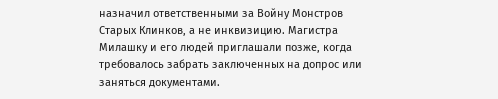назначил ответственными за Войну Монстров Старых Клинков, а не инквизицию. Магистра Милашку и его людей приглашали позже, когда требовалось забрать заключенных на допрос или заняться документами.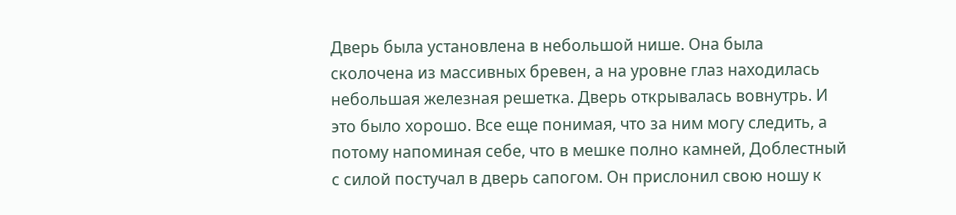Дверь была установлена в небольшой нише. Она была сколочена из массивных бревен, а на уровне глаз находилась небольшая железная решетка. Дверь открывалась вовнутрь. И это было хорошо. Все еще понимая, что за ним могу следить, а потому напоминая себе, что в мешке полно камней, Доблестный с силой постучал в дверь сапогом. Он прислонил свою ношу к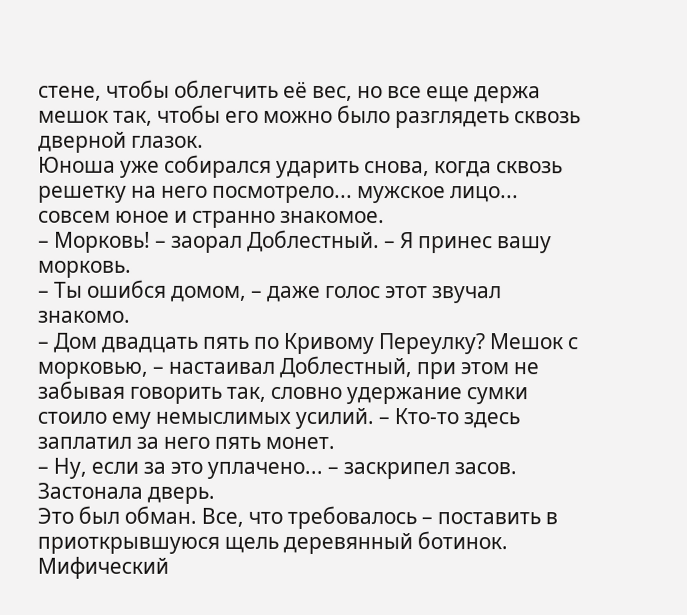стене, чтобы облегчить её вес, но все еще держа мешок так, чтобы его можно было разглядеть сквозь дверной глазок.
Юноша уже собирался ударить снова, когда сквозь решетку на него посмотрело... мужское лицо... совсем юное и странно знакомое.
– Морковь! – заорал Доблестный. – Я принес вашу морковь.
– Ты ошибся домом, – даже голос этот звучал знакомо.
– Дом двадцать пять по Кривому Переулку? Мешок с морковью, – настаивал Доблестный, при этом не забывая говорить так, словно удержание сумки стоило ему немыслимых усилий. – Кто-то здесь заплатил за него пять монет.
– Ну, если за это уплачено... – заскрипел засов. Застонала дверь.
Это был обман. Все, что требовалось – поставить в приоткрывшуюся щель деревянный ботинок. Мифический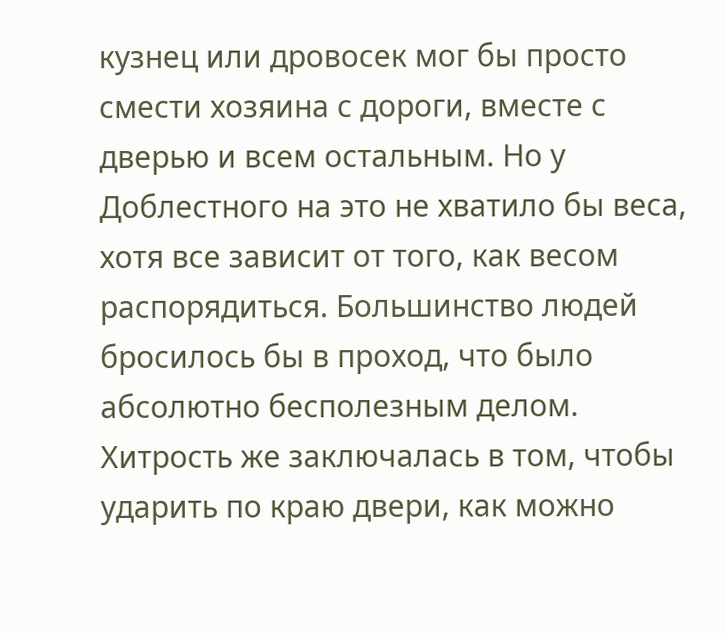кузнец или дровосек мог бы просто смести хозяина с дороги, вместе с дверью и всем остальным. Но у Доблестного на это не хватило бы веса, хотя все зависит от того, как весом распорядиться. Большинство людей бросилось бы в проход, что было абсолютно бесполезным делом. Хитрость же заключалась в том, чтобы ударить по краю двери, как можно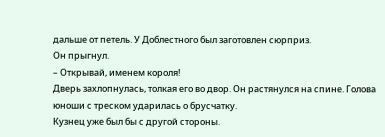дальше от петель. У Доблестного был заготовлен сюрприз.
Он прыгнул.
– Открывай, именем короля!
Дверь захлопнулась, толкая его во двор. Он растянулся на спине. Голова юноши с треском ударилась о брусчатку.
Кузнец уже был бы с другой стороны.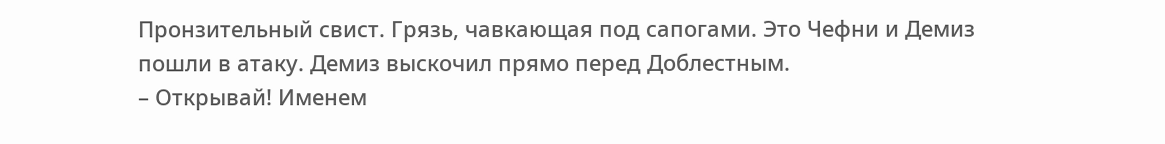Пронзительный свист. Грязь, чавкающая под сапогами. Это Чефни и Демиз пошли в атаку. Демиз выскочил прямо перед Доблестным.
– Открывай! Именем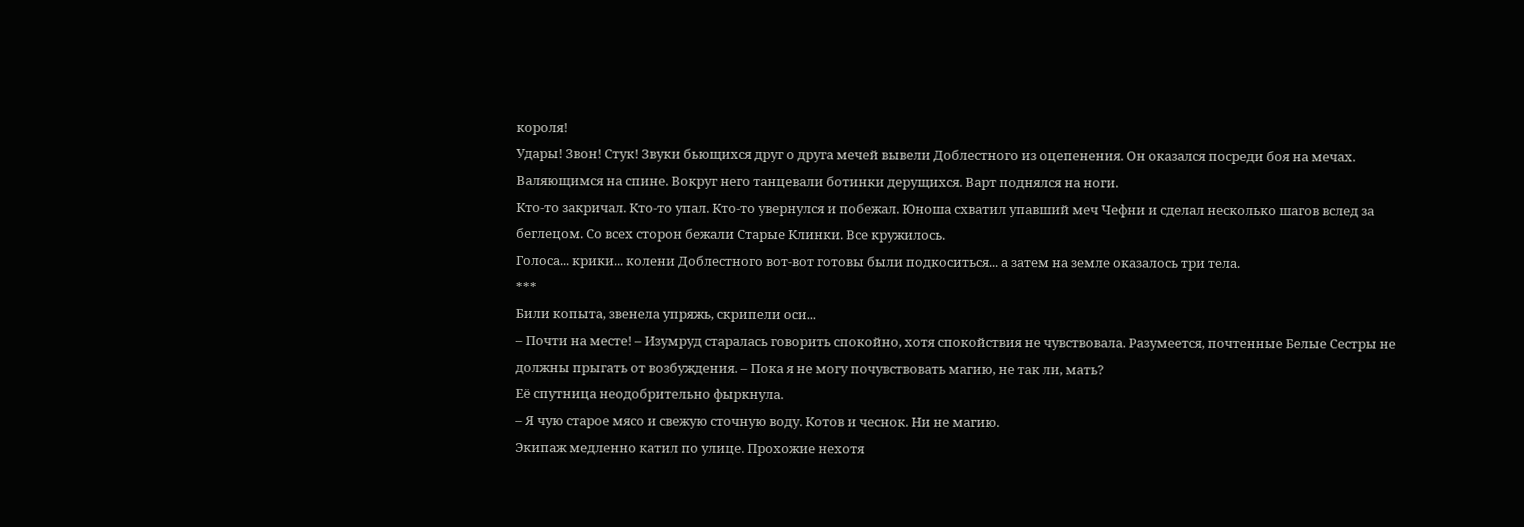короля!
Удары! Звон! Стук! Звуки бьющихся друг о друга мечей вывели Доблестного из оцепенения. Он оказался посреди боя на мечах. Валяющимся на спине. Вокруг него танцевали ботинки дерущихся. Варт поднялся на ноги.
Кто-то закричал. Кто-то упал. Кто-то увернулся и побежал. Юноша схватил упавший меч Чефни и сделал несколько шагов вслед за беглецом. Со всех сторон бежали Старые Клинки. Все кружилось.
Голоса... крики... колени Доблестного вот-вот готовы были подкоситься... а затем на земле оказалось три тела.
***
Били копыта, звенела упряжь, скрипели оси...
– Почти на месте! – Изумруд старалась говорить спокойно, хотя спокойствия не чувствовала. Разумеется, почтенные Белые Сестры не должны прыгать от возбуждения. – Пока я не могу почувствовать магию, не так ли, мать?
Её спутница неодобрительно фыркнула.
– Я чую старое мясо и свежую сточную воду. Котов и чеснок. Ни не магию.
Экипаж медленно катил по улице. Прохожие нехотя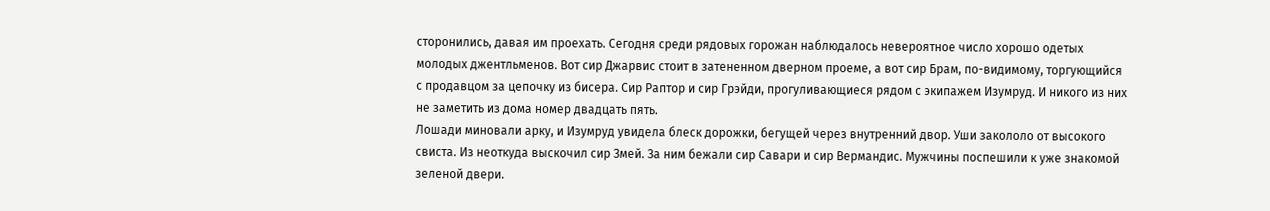сторонились, давая им проехать. Сегодня среди рядовых горожан наблюдалось невероятное число хорошо одетых молодых джентльменов. Вот сир Джарвис стоит в затененном дверном проеме, а вот сир Брам, по-видимому, торгующийся с продавцом за цепочку из бисера. Сир Раптор и сир Грэйди, прогуливающиеся рядом с экипажем Изумруд. И никого из них не заметить из дома номер двадцать пять.
Лошади миновали арку, и Изумруд увидела блеск дорожки, бегущей через внутренний двор. Уши закололо от высокого свиста. Из неоткуда выскочил сир Змей. За ним бежали сир Савари и сир Вермандис. Мужчины поспешили к уже знакомой зеленой двери.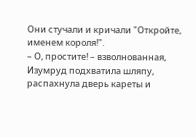Они стучали и кричали "Откройте, именем короля!".
– О, простите! – взволнованная, Изумруд подхватила шляпу, распахнула дверь кареты и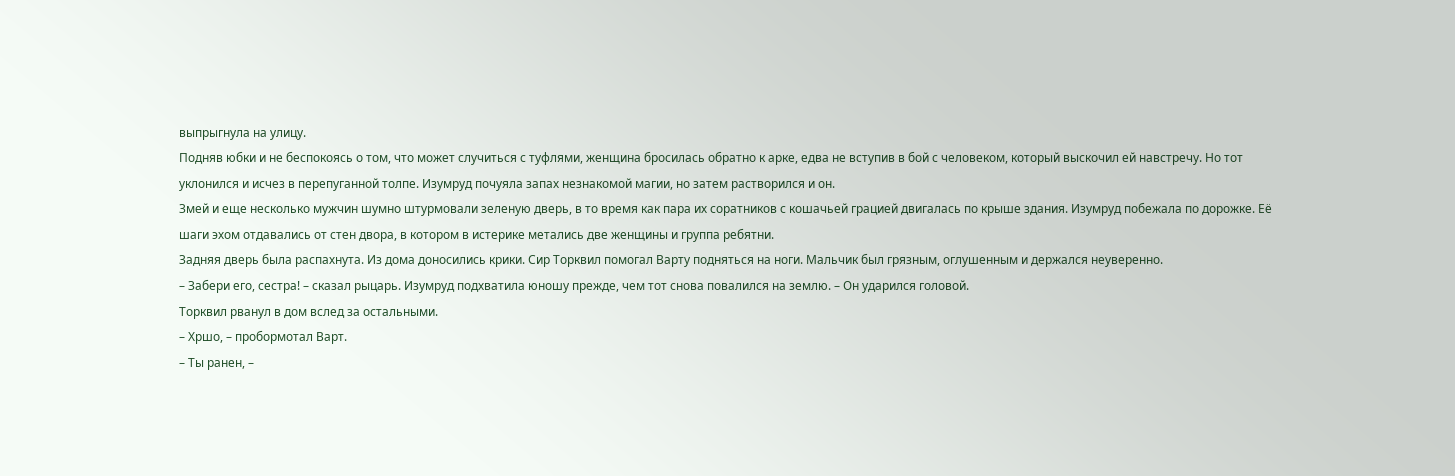выпрыгнула на улицу.
Подняв юбки и не беспокоясь о том, что может случиться с туфлями, женщина бросилась обратно к арке, едва не вступив в бой с человеком, который выскочил ей навстречу. Но тот уклонился и исчез в перепуганной толпе. Изумруд почуяла запах незнакомой магии, но затем растворился и он.
Змей и еще несколько мужчин шумно штурмовали зеленую дверь, в то время как пара их соратников с кошачьей грацией двигалась по крыше здания. Изумруд побежала по дорожке. Её шаги эхом отдавались от стен двора, в котором в истерике метались две женщины и группа ребятни.
Задняя дверь была распахнута. Из дома доносились крики. Сир Торквил помогал Варту подняться на ноги. Мальчик был грязным, оглушенным и держался неуверенно.
– Забери его, сестра! – сказал рыцарь. Изумруд подхватила юношу прежде, чем тот снова повалился на землю. – Он ударился головой.
Торквил рванул в дом вслед за остальными.
– Хршо, – пробормотал Варт.
– Ты ранен, –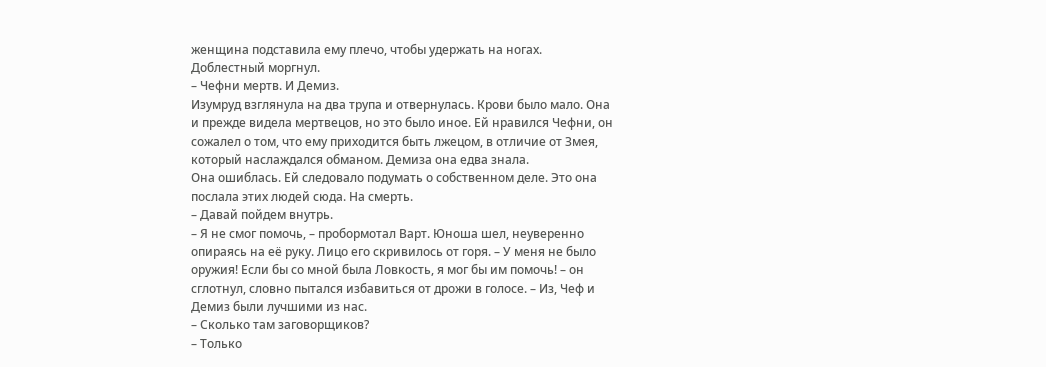женщина подставила ему плечо, чтобы удержать на ногах.
Доблестный моргнул.
– Чефни мертв. И Демиз.
Изумруд взглянула на два трупа и отвернулась. Крови было мало. Она и прежде видела мертвецов, но это было иное. Ей нравился Чефни, он сожалел о том, что ему приходится быть лжецом, в отличие от Змея, который наслаждался обманом. Демиза она едва знала.
Она ошиблась. Ей следовало подумать о собственном деле. Это она послала этих людей сюда. На смерть.
– Давай пойдем внутрь.
– Я не смог помочь, – пробормотал Варт. Юноша шел, неуверенно опираясь на её руку. Лицо его скривилось от горя. – У меня не было оружия! Если бы со мной была Ловкость, я мог бы им помочь! – он сглотнул, словно пытался избавиться от дрожи в голосе. – Из, Чеф и Демиз были лучшими из нас.
– Сколько там заговорщиков?
– Только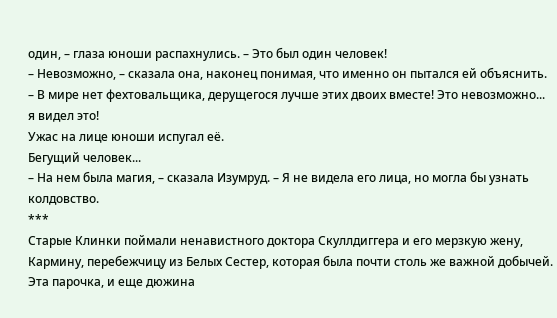один, – глаза юноши распахнулись. – Это был один человек!
– Невозможно, – сказала она, наконец понимая, что именно он пытался ей объяснить.
– В мире нет фехтовальщика, дерущегося лучше этих двоих вместе! Это невозможно... я видел это!
Ужас на лице юноши испугал её.
Бегущий человек...
– На нем была магия, – сказала Изумруд. – Я не видела его лица, но могла бы узнать колдовство.
***
Старые Клинки поймали ненавистного доктора Скуллдиггера и его мерзкую жену, Кармину, перебежчицу из Белых Сестер, которая была почти столь же важной добычей. Эта парочка, и еще дюжина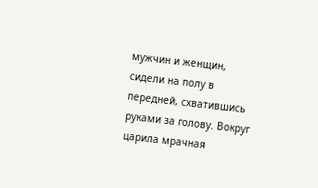мужчин и женщин, сидели на полу в передней, схватившись руками за голову. Вокруг царила мрачная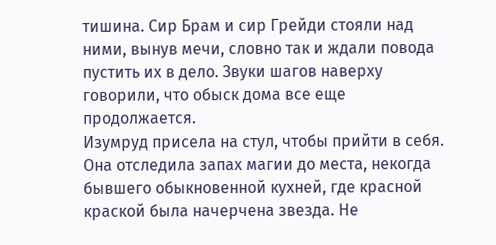тишина. Сир Брам и сир Грейди стояли над ними, вынув мечи, словно так и ждали повода пустить их в дело. Звуки шагов наверху говорили, что обыск дома все еще продолжается.
Изумруд присела на стул, чтобы прийти в себя. Она отследила запах магии до места, некогда бывшего обыкновенной кухней, где красной краской была начерчена звезда. Не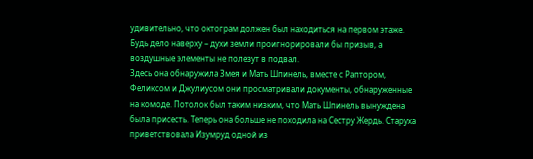удивительно, что октограм должен был находиться на первом этаже. Будь дело наверху – духи земли проигнорировали бы призыв, а воздушные элементы не полезут в подвал.
Здесь она обнаружила Змея и Мать Шпинель, вместе с Раптором, Феликсом и Джулиусом они просматривали документы, обнаруженные на комоде. Потолок был таким низким, что Мать Шпинель вынуждена была присесть. Теперь она больше не походила на Сестру Жердь. Старуха приветствовала Изумруд одной из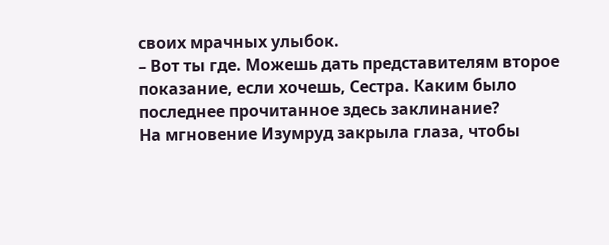своих мрачных улыбок.
– Вот ты где. Можешь дать представителям второе показание, если хочешь, Сестра. Каким было последнее прочитанное здесь заклинание?
На мгновение Изумруд закрыла глаза, чтобы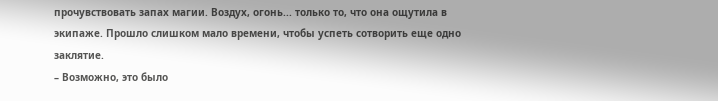прочувствовать запах магии. Воздух, огонь... только то, что она ощутила в экипаже. Прошло слишком мало времени, чтобы успеть сотворить еще одно заклятие.
– Возможно, это было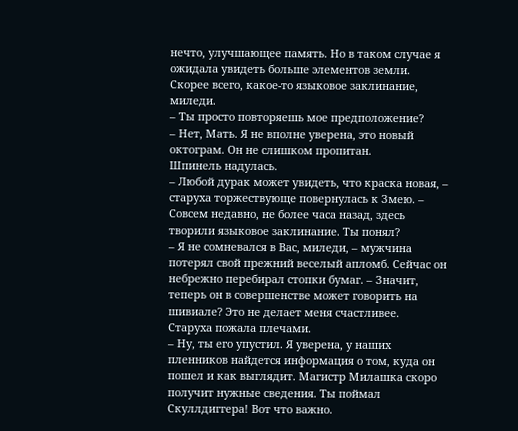нечто, улучшающее память. Но в таком случае я ожидала увидеть больше элементов земли. Скорее всего, какое-то языковое заклинание, миледи.
– Ты просто повторяешь мое предположение?
– Нет, Мать. Я не вполне уверена, это новый октограм. Он не слишком пропитан.
Шпинель надулась.
– Любой дурак может увидеть, что краска новая, – старуха торжествующе повернулась к Змею. – Совсем недавно, не более часа назад, здесь творили языковое заклинание. Ты понял?
– Я не сомневался в Вас, миледи, – мужчина потерял свой прежний веселый апломб. Сейчас он небрежно перебирал стопки бумаг. – Значит, теперь он в совершенстве может говорить на шивиале? Это не делает меня счастливее.
Старуха пожала плечами.
– Ну, ты его упустил. Я уверена, у наших пленников найдется информация о том, куда он пошел и как выглядит. Магистр Милашка скоро получит нужные сведения. Ты поймал Скуллдиггера! Вот что важно.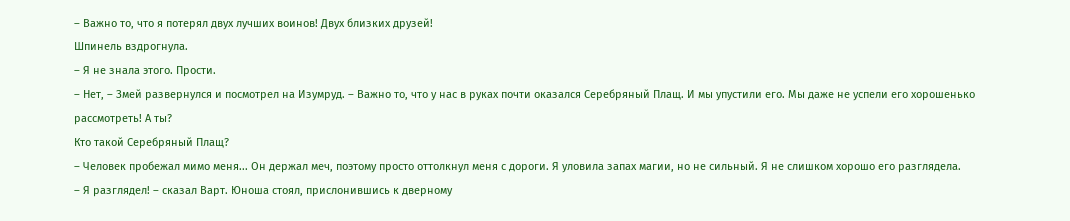– Важно то, что я потерял двух лучших воинов! Двух близких друзей!
Шпинель вздрогнула.
– Я не знала этого. Прости.
– Нет, – Змей развернулся и посмотрел на Изумруд. – Важно то, что у нас в руках почти оказался Серебряный Плащ. И мы упустили его. Мы даже не успели его хорошенько рассмотреть! А ты?
Кто такой Серебряный Плащ?
– Человек пробежал мимо меня... Он держал меч, поэтому просто оттолкнул меня с дороги. Я уловила запах магии, но не сильный. Я не слишком хорошо его разглядела.
– Я разглядел! – сказал Варт. Юноша стоял, прислонившись к дверному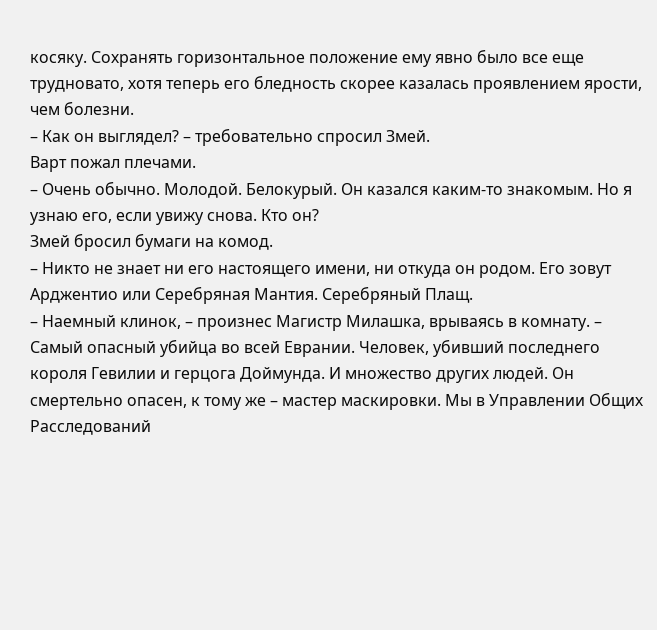косяку. Сохранять горизонтальное положение ему явно было все еще трудновато, хотя теперь его бледность скорее казалась проявлением ярости, чем болезни.
– Как он выглядел? – требовательно спросил Змей.
Варт пожал плечами.
– Очень обычно. Молодой. Белокурый. Он казался каким-то знакомым. Но я узнаю его, если увижу снова. Кто он?
Змей бросил бумаги на комод.
– Никто не знает ни его настоящего имени, ни откуда он родом. Его зовут Арджентио или Серебряная Мантия. Серебряный Плащ.
– Наемный клинок, – произнес Магистр Милашка, врываясь в комнату. – Самый опасный убийца во всей Еврании. Человек, убивший последнего короля Гевилии и герцога Доймунда. И множество других людей. Он смертельно опасен, к тому же – мастер маскировки. Мы в Управлении Общих Расследований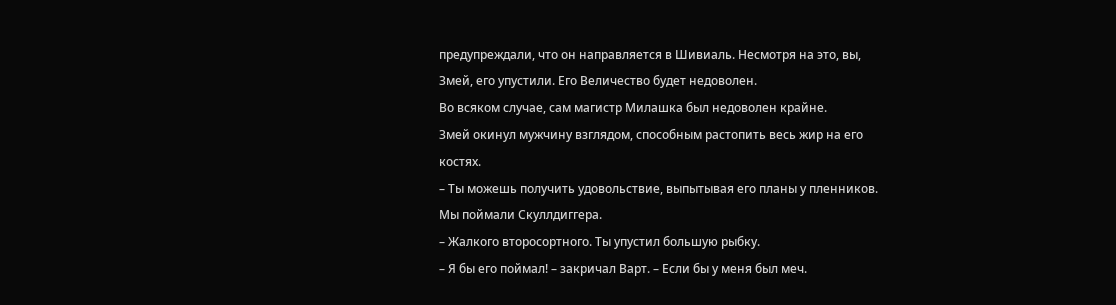предупреждали, что он направляется в Шивиаль. Несмотря на это, вы, Змей, его упустили. Его Величество будет недоволен.
Во всяком случае, сам магистр Милашка был недоволен крайне.
Змей окинул мужчину взглядом, способным растопить весь жир на его костях.
– Ты можешь получить удовольствие, выпытывая его планы у пленников. Мы поймали Скуллдиггера.
– Жалкого второсортного. Ты упустил большую рыбку.
– Я бы его поймал! – закричал Варт. – Если бы у меня был меч.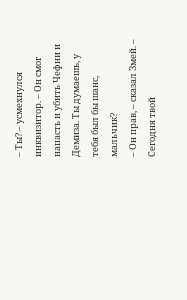– Ты? – усмехнулся инквизитор. – Он смог напасть и убить Чефни и Демиза. Ты думаешь, у тебя был бы шанс, мальчик?
– Он прав, – сказал Змей. – Сегодня твой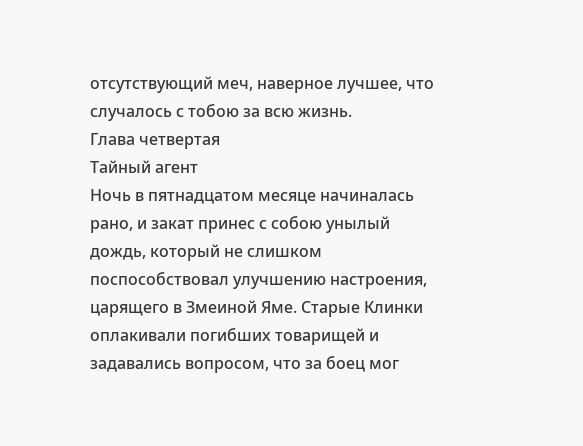отсутствующий меч, наверное лучшее, что случалось с тобою за всю жизнь.
Глава четвертая
Тайный агент
Ночь в пятнадцатом месяце начиналась рано, и закат принес с собою унылый дождь, который не слишком поспособствовал улучшению настроения, царящего в Змеиной Яме. Старые Клинки оплакивали погибших товарищей и задавались вопросом, что за боец мог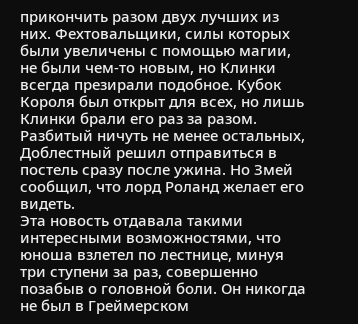прикончить разом двух лучших из них. Фехтовальщики, силы которых были увеличены с помощью магии, не были чем-то новым, но Клинки всегда презирали подобное. Кубок Короля был открыт для всех, но лишь Клинки брали его раз за разом.
Разбитый ничуть не менее остальных, Доблестный решил отправиться в постель сразу после ужина. Но Змей сообщил, что лорд Роланд желает его видеть.
Эта новость отдавала такими интересными возможностями, что юноша взлетел по лестнице, минуя три ступени за раз, совершенно позабыв о головной боли. Он никогда не был в Греймерском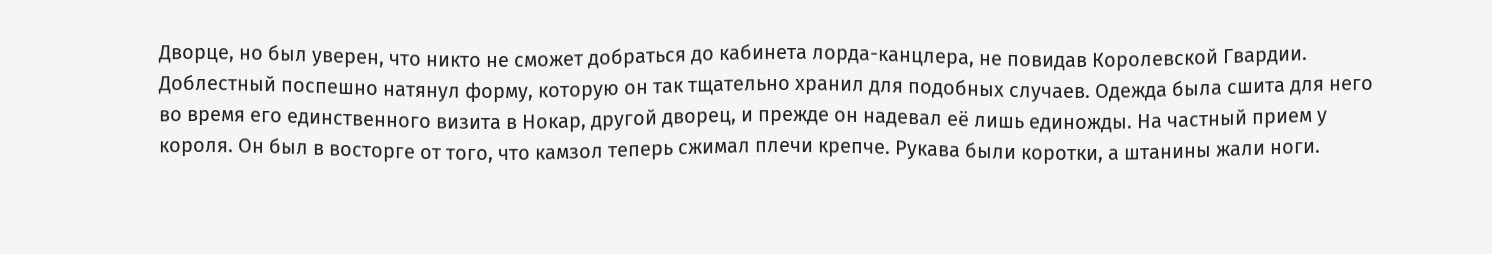Дворце, но был уверен, что никто не сможет добраться до кабинета лорда-канцлера, не повидав Королевской Гвардии. Доблестный поспешно натянул форму, которую он так тщательно хранил для подобных случаев. Одежда была сшита для него во время его единственного визита в Нокар, другой дворец, и прежде он надевал её лишь единожды. На частный прием у короля. Он был в восторге от того, что камзол теперь сжимал плечи крепче. Рукава были коротки, а штанины жали ноги.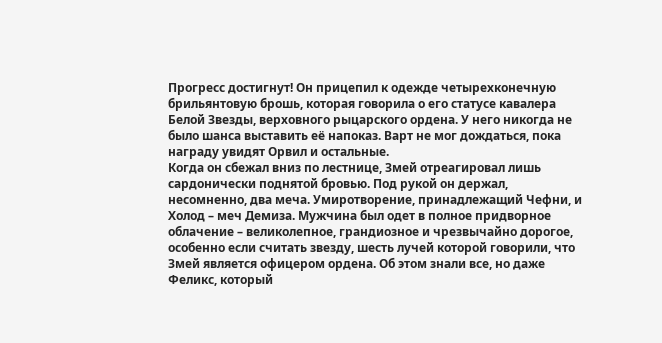Прогресс достигнут! Он прицепил к одежде четырехконечную брильянтовую брошь, которая говорила о его статусе кавалера Белой Звезды, верховного рыцарского ордена. У него никогда не было шанса выставить её напоказ. Варт не мог дождаться, пока награду увидят Орвил и остальные.
Когда он сбежал вниз по лестнице, Змей отреагировал лишь сардонически поднятой бровью. Под рукой он держал, несомненно, два меча. Умиротворение, принадлежащий Чефни, и Холод – меч Демиза. Мужчина был одет в полное придворное облачение – великолепное, грандиозное и чрезвычайно дорогое, особенно если считать звезду, шесть лучей которой говорили, что Змей является офицером ордена. Об этом знали все, но даже Феликс, который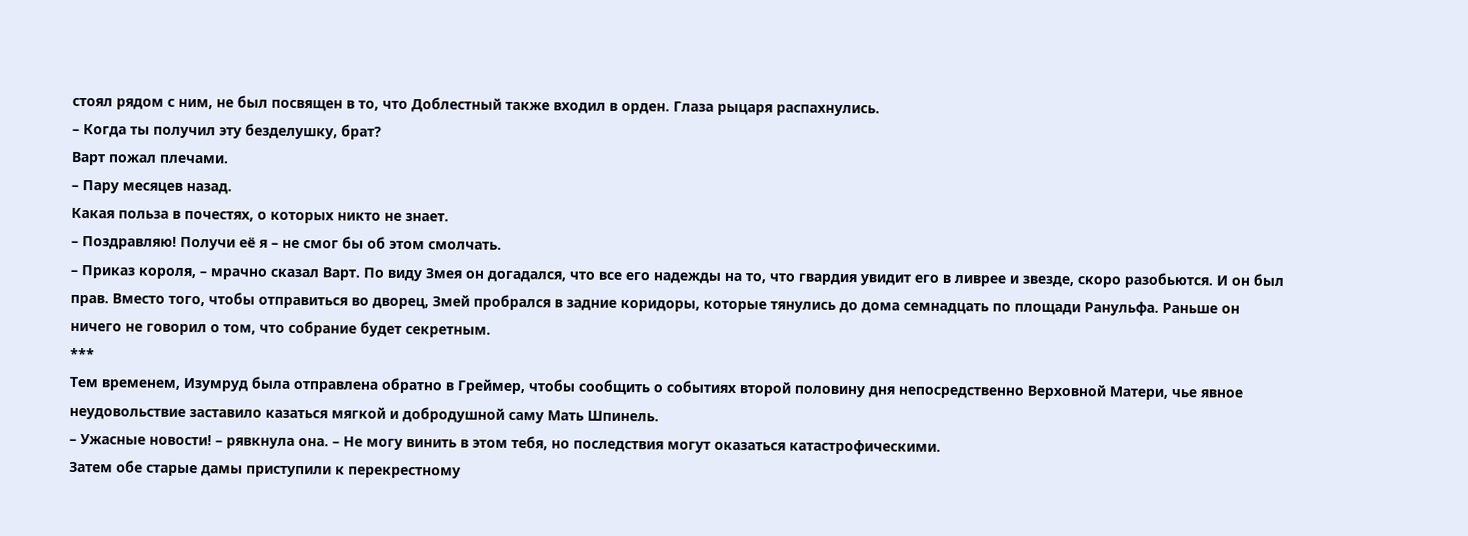стоял рядом с ним, не был посвящен в то, что Доблестный также входил в орден. Глаза рыцаря распахнулись.
– Когда ты получил эту безделушку, брат?
Варт пожал плечами.
– Пару месяцев назад.
Какая польза в почестях, о которых никто не знает.
– Поздравляю! Получи её я – не смог бы об этом смолчать.
– Приказ короля, – мрачно сказал Варт. По виду Змея он догадался, что все его надежды на то, что гвардия увидит его в ливрее и звезде, скоро разобьются. И он был прав. Вместо того, чтобы отправиться во дворец, Змей пробрался в задние коридоры, которые тянулись до дома семнадцать по площади Ранульфа. Раньше он ничего не говорил о том, что собрание будет секретным.
***
Тем временем, Изумруд была отправлена обратно в Греймер, чтобы сообщить о событиях второй половину дня непосредственно Верховной Матери, чье явное неудовольствие заставило казаться мягкой и добродушной саму Мать Шпинель.
– Ужасные новости! – рявкнула она. – Не могу винить в этом тебя, но последствия могут оказаться катастрофическими.
Затем обе старые дамы приступили к перекрестному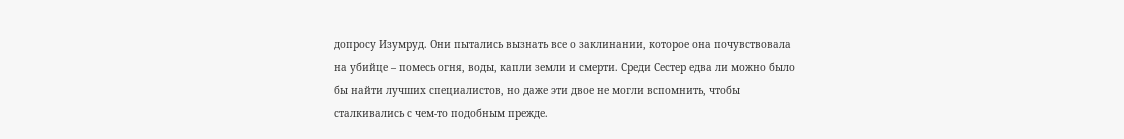допросу Изумруд. Они пытались вызнать все о заклинании, которое она почувствовала на убийце – помесь огня, воды, капли земли и смерти. Среди Сестер едва ли можно было бы найти лучших специалистов, но даже эти двое не могли вспомнить, чтобы сталкивались с чем-то подобным прежде.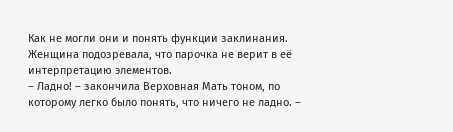Как не могли они и понять функции заклинания. Женщина подозревала, что парочка не верит в её интерпретацию элементов.
– Ладно! – закончила Верховная Мать тоном, по которому легко было понять, что ничего не ладно. –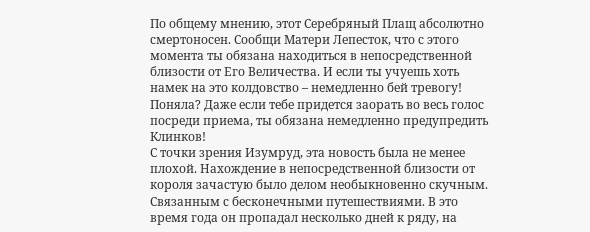По общему мнению, этот Серебряный Плащ абсолютно смертоносен. Сообщи Матери Лепесток, что с этого момента ты обязана находиться в непосредственной близости от Его Величества. И если ты учуешь хоть намек на это колдовство – немедленно бей тревогу! Поняла? Даже если тебе придется заорать во весь голос посреди приема, ты обязана немедленно предупредить Клинков!
С точки зрения Изумруд, эта новость была не менее плохой. Нахождение в непосредственной близости от короля зачастую было делом необыкновенно скучным. Связанным с бесконечными путешествиями. В это время года он пропадал несколько дней к ряду, на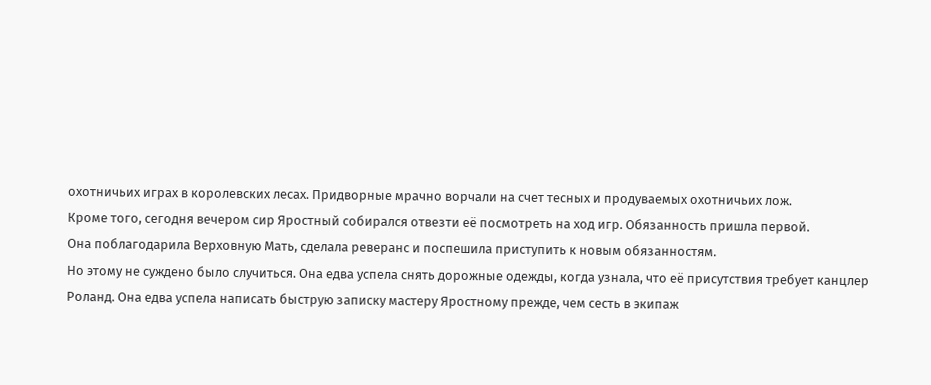охотничьих играх в королевских лесах. Придворные мрачно ворчали на счет тесных и продуваемых охотничьих лож.
Кроме того, сегодня вечером сир Яростный собирался отвезти её посмотреть на ход игр. Обязанность пришла первой.
Она поблагодарила Верховную Мать, сделала реверанс и поспешила приступить к новым обязанностям.
Но этому не суждено было случиться. Она едва успела снять дорожные одежды, когда узнала, что её присутствия требует канцлер Роланд. Она едва успела написать быструю записку мастеру Яростному прежде, чем сесть в экипаж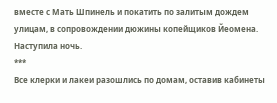вместе с Мать Шпинель и покатить по залитым дождем улицам, в сопровождении дюжины копейщиков Йеомена. Наступила ночь.
***
Все клерки и лакеи разошлись по домам, оставив кабинеты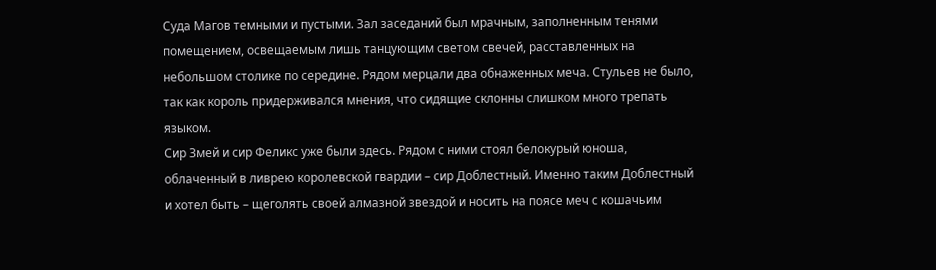Суда Магов темными и пустыми. Зал заседаний был мрачным, заполненным тенями помещением, освещаемым лишь танцующим светом свечей, расставленных на небольшом столике по середине. Рядом мерцали два обнаженных меча. Стульев не было, так как король придерживался мнения, что сидящие склонны слишком много трепать языком.
Сир Змей и сир Феликс уже были здесь. Рядом с ними стоял белокурый юноша, облаченный в ливрею королевской гвардии – сир Доблестный. Именно таким Доблестный и хотел быть – щеголять своей алмазной звездой и носить на поясе меч с кошачьим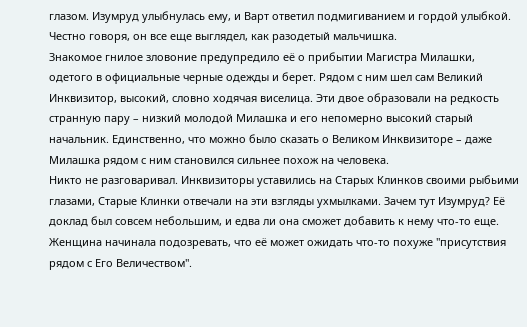глазом. Изумруд улыбнулась ему, и Варт ответил подмигиванием и гордой улыбкой. Честно говоря, он все еще выглядел, как разодетый мальчишка.
Знакомое гнилое зловоние предупредило её о прибытии Магистра Милашки, одетого в официальные черные одежды и берет. Рядом с ним шел сам Великий Инквизитор, высокий, словно ходячая виселица. Эти двое образовали на редкость странную пару – низкий молодой Милашка и его непомерно высокий старый начальник. Единственно, что можно было сказать о Великом Инквизиторе – даже Милашка рядом с ним становился сильнее похож на человека.
Никто не разговаривал. Инквизиторы уставились на Старых Клинков своими рыбьими глазами, Старые Клинки отвечали на эти взгляды ухмылками. Зачем тут Изумруд? Её доклад был совсем небольшим, и едва ли она сможет добавить к нему что-то еще. Женщина начинала подозревать, что её может ожидать что-то похуже "присутствия рядом с Его Величеством".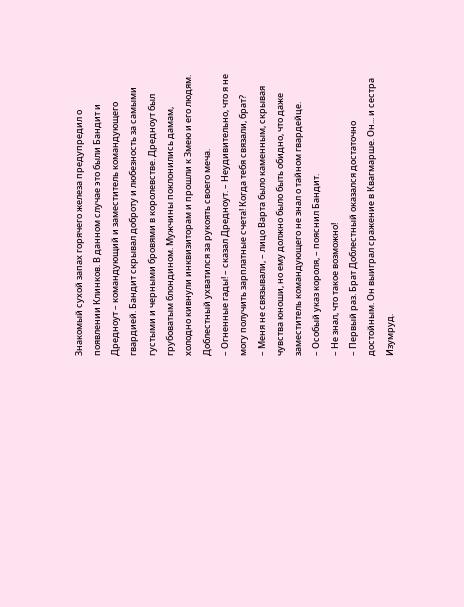Знакомый сухой запах горячего железа предупредил о появлении Клинков. В данном случае это были Бандит и Дредноут – командующий и заместитель командующего гвардией. Бандит скрывал доброту и любезность за самыми густыми и черными бровями в королевстве. Дредноут был грубоватым блондином. Мужчины поклонились дамам, холодно кивнули инквизиторам и прошли к Змею и его людям. Доблестный ухватился за рукоять своего меча.
– Огненные гады! – сказал Дредноут. – Неудивительно, что я не могу получить зарплатные счета! Когда тебя связали, брат?
– Меня не связывали, – лицо Варта было каменным, скрывая чувства юноши, но ему должно было быть обидно, что даже заместитель командующего не знал о тайном гвардейце.
– Особый указ короля, – пояснил Бандит.
– Не знал, что такое возможно!
– Первый раз. Брат Доблестный оказался достаточно достойным. Он выиграл сражение в Квагмарше. Он... и сестра Изумруд.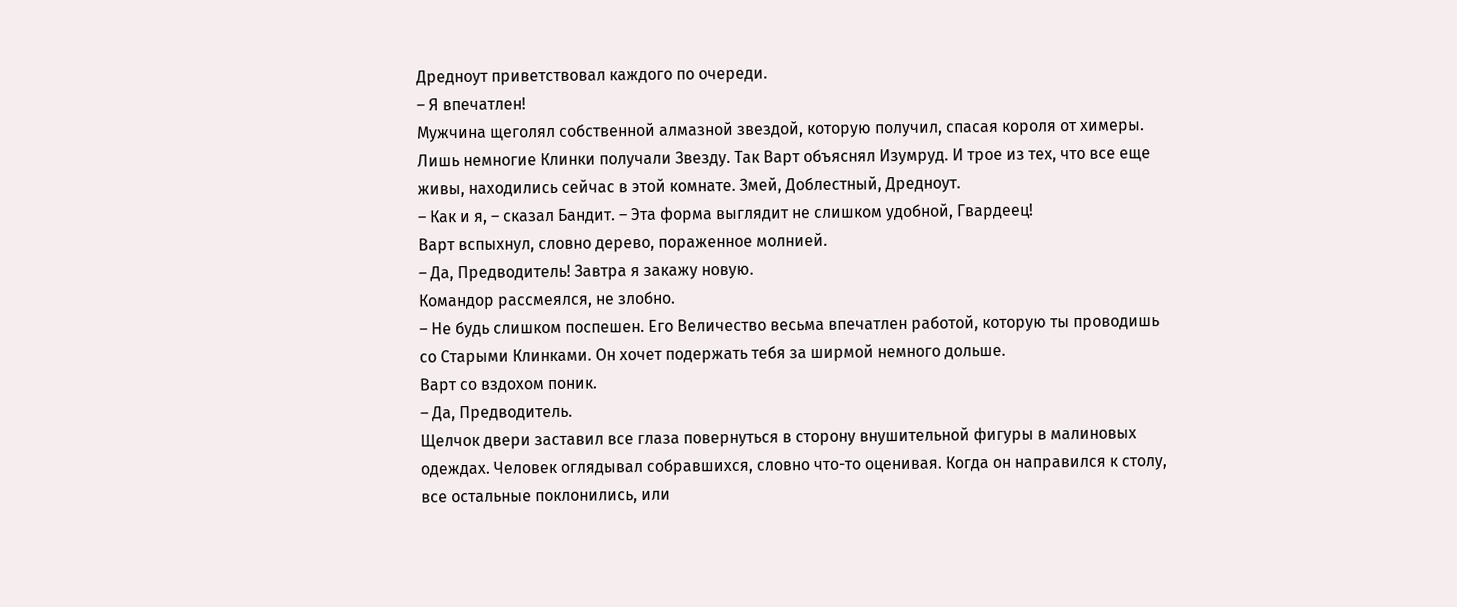Дредноут приветствовал каждого по очереди.
– Я впечатлен!
Мужчина щеголял собственной алмазной звездой, которую получил, спасая короля от химеры. Лишь немногие Клинки получали Звезду. Так Варт объяснял Изумруд. И трое из тех, что все еще живы, находились сейчас в этой комнате. Змей, Доблестный, Дредноут.
– Как и я, – сказал Бандит. – Эта форма выглядит не слишком удобной, Гвардеец!
Варт вспыхнул, словно дерево, пораженное молнией.
– Да, Предводитель! Завтра я закажу новую.
Командор рассмеялся, не злобно.
– Не будь слишком поспешен. Его Величество весьма впечатлен работой, которую ты проводишь со Старыми Клинками. Он хочет подержать тебя за ширмой немного дольше.
Варт со вздохом поник.
– Да, Предводитель.
Щелчок двери заставил все глаза повернуться в сторону внушительной фигуры в малиновых одеждах. Человек оглядывал собравшихся, словно что-то оценивая. Когда он направился к столу, все остальные поклонились, или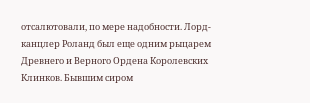отсалютовали, по мере надобности. Лорд-канцлер Роланд был еще одним рыцарем Древнего и Верного Ордена Королевских Клинков. Бывшим сиром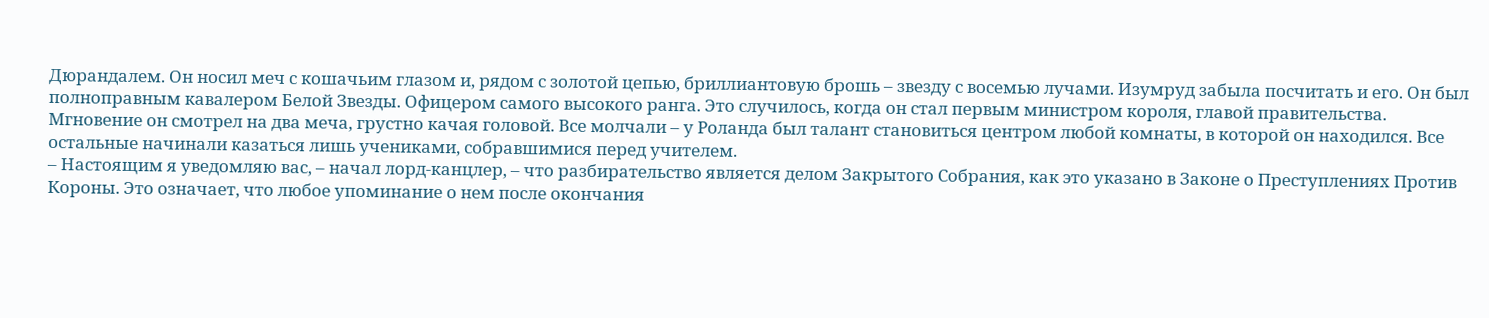Дюрандалем. Он носил меч с кошачьим глазом и, рядом с золотой цепью, бриллиантовую брошь – звезду с восемью лучами. Изумруд забыла посчитать и его. Он был полноправным кавалером Белой Звезды. Офицером самого высокого ранга. Это случилось, когда он стал первым министром короля, главой правительства.
Мгновение он смотрел на два меча, грустно качая головой. Все молчали – у Роланда был талант становиться центром любой комнаты, в которой он находился. Все остальные начинали казаться лишь учениками, собравшимися перед учителем.
– Настоящим я уведомляю вас, – начал лорд-канцлер, – что разбирательство является делом Закрытого Собрания, как это указано в Законе о Преступлениях Против Короны. Это означает, что любое упоминание о нем после окончания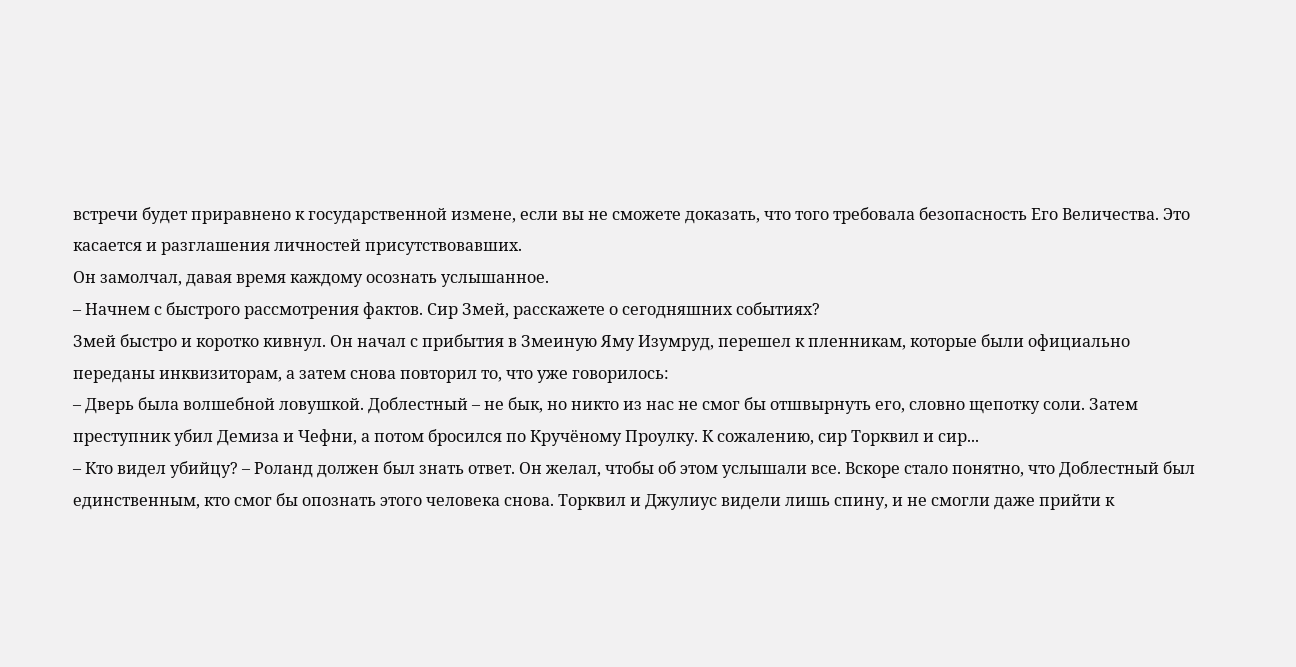встречи будет приравнено к государственной измене, если вы не сможете доказать, что того требовала безопасность Его Величества. Это касается и разглашения личностей присутствовавших.
Он замолчал, давая время каждому осознать услышанное.
– Начнем с быстрого рассмотрения фактов. Сир Змей, расскажете о сегодняшних событиях?
Змей быстро и коротко кивнул. Он начал с прибытия в Змеиную Яму Изумруд, перешел к пленникам, которые были официально переданы инквизиторам, а затем снова повторил то, что уже говорилось:
– Дверь была волшебной ловушкой. Доблестный – не бык, но никто из нас не смог бы отшвырнуть его, словно щепотку соли. Затем преступник убил Демиза и Чефни, а потом бросился по Кручёному Проулку. К сожалению, сир Торквил и сир...
– Кто видел убийцу? – Роланд должен был знать ответ. Он желал, чтобы об этом услышали все. Вскоре стало понятно, что Доблестный был единственным, кто смог бы опознать этого человека снова. Торквил и Джулиус видели лишь спину, и не смогли даже прийти к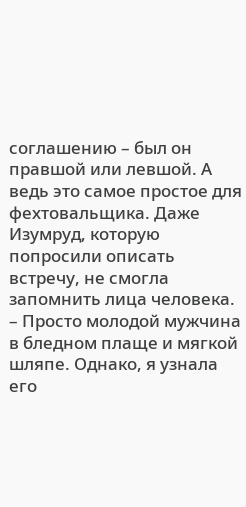соглашению – был он правшой или левшой. А ведь это самое простое для фехтовальщика. Даже Изумруд, которую попросили описать встречу, не смогла запомнить лица человека.
– Просто молодой мужчина в бледном плаще и мягкой шляпе. Однако, я узнала его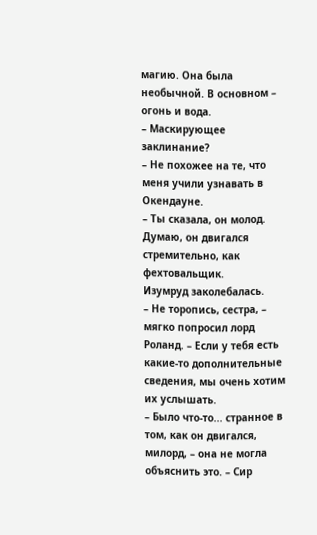магию. Она была необычной. В основном – огонь и вода.
– Маскирующее заклинание?
– Не похожее на те, что меня учили узнавать в Окендауне.
– Ты сказала, он молод. Думаю, он двигался стремительно, как фехтовальщик.
Изумруд заколебалась.
– Не торопись, сестра, – мягко попросил лорд Роланд. – Если у тебя есть какие-то дополнительные сведения, мы очень хотим их услышать.
– Было что-то... странное в том, как он двигался, милорд, – она не могла объяснить это. – Сир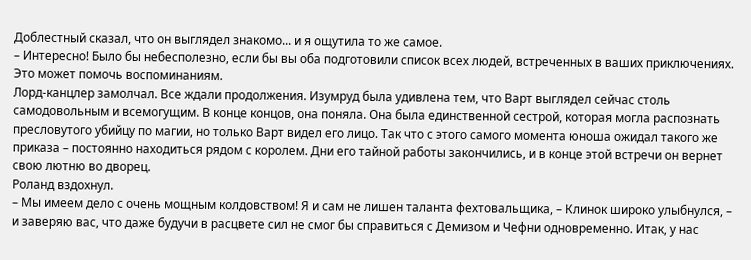Доблестный сказал, что он выглядел знакомо... и я ощутила то же самое.
– Интересно! Было бы небесполезно, если бы вы оба подготовили список всех людей, встреченных в ваших приключениях. Это может помочь воспоминаниям.
Лорд-канцлер замолчал. Все ждали продолжения. Изумруд была удивлена тем, что Варт выглядел сейчас столь самодовольным и всемогущим. В конце концов, она поняла. Она была единственной сестрой, которая могла распознать пресловутого убийцу по магии, но только Варт видел его лицо. Так что с этого самого момента юноша ожидал такого же приказа – постоянно находиться рядом с королем. Дни его тайной работы закончились, и в конце этой встречи он вернет свою лютню во дворец.
Роланд вздохнул.
– Мы имеем дело с очень мощным колдовством! Я и сам не лишен таланта фехтовальщика, – Клинок широко улыбнулся, – и заверяю вас, что даже будучи в расцвете сил не смог бы справиться с Демизом и Чефни одновременно. Итак, у нас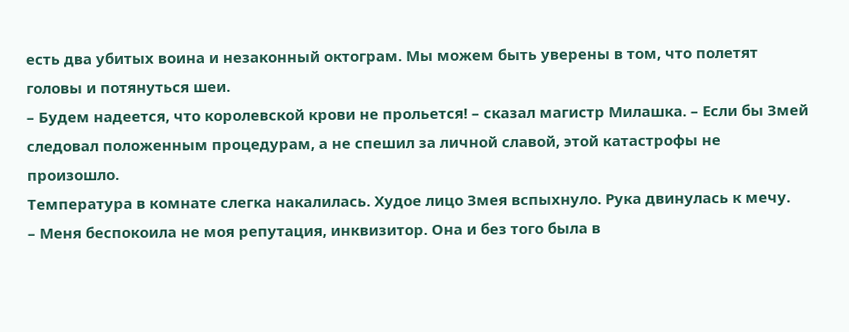есть два убитых воина и незаконный октограм. Мы можем быть уверены в том, что полетят головы и потянуться шеи.
– Будем надеется, что королевской крови не прольется! – сказал магистр Милашка. – Если бы Змей следовал положенным процедурам, а не спешил за личной славой, этой катастрофы не произошло.
Температура в комнате слегка накалилась. Худое лицо Змея вспыхнуло. Рука двинулась к мечу.
– Меня беспокоила не моя репутация, инквизитор. Она и без того была в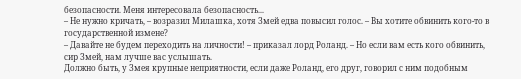безопасности. Меня интересовала безопасность...
– Не нужно кричать, – возразил Милашка, хотя Змей едва повысил голос. – Вы хотите обвинить кого-то в государственной измене?
– Давайте не будем переходить на личности! – приказал лорд Роланд. – Но если вам есть кого обвинить, сир Змей, нам лучше вас услышать.
Должно быть, у Змея крупные неприятности, если даже Роланд, его друг, говорил с ним подобным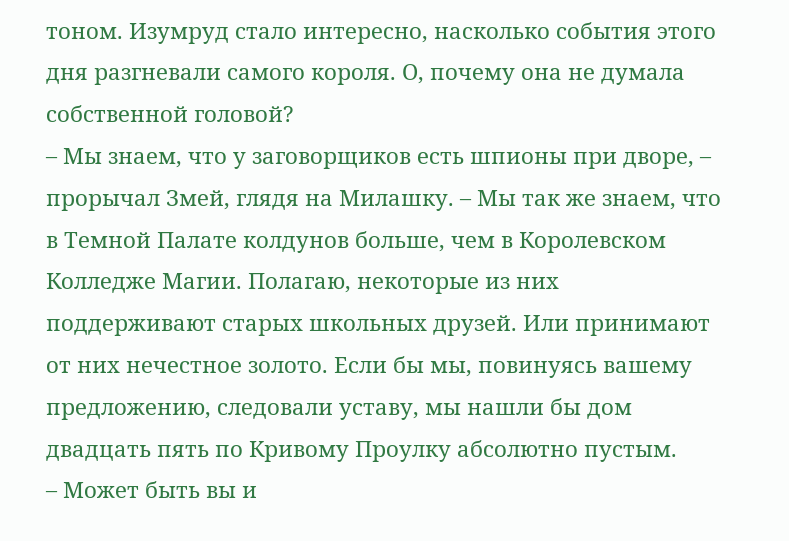тоном. Изумруд стало интересно, насколько события этого дня разгневали самого короля. О, почему она не думала собственной головой?
– Мы знаем, что у заговорщиков есть шпионы при дворе, – прорычал Змей, глядя на Милашку. – Мы так же знаем, что в Темной Палате колдунов больше, чем в Королевском Колледже Магии. Полагаю, некоторые из них поддерживают старых школьных друзей. Или принимают от них нечестное золото. Если бы мы, повинуясь вашему предложению, следовали уставу, мы нашли бы дом двадцать пять по Кривому Проулку абсолютно пустым.
– Может быть вы и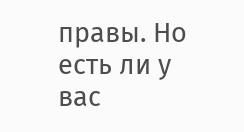правы. Но есть ли у вас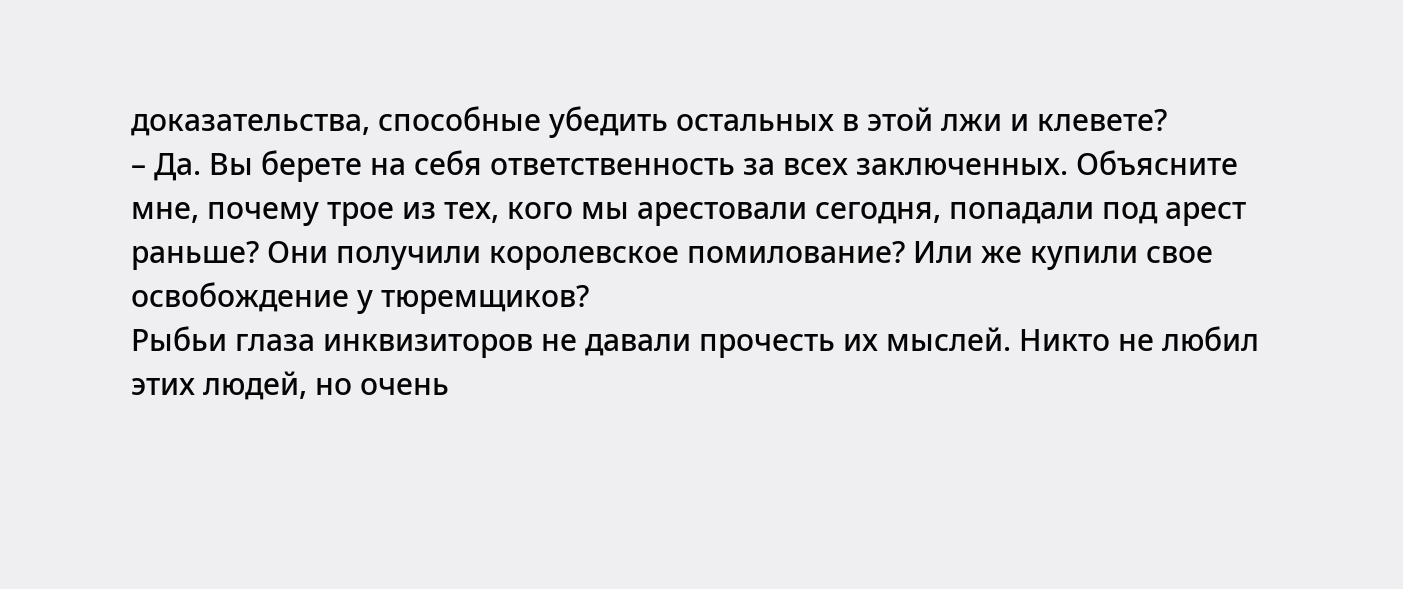доказательства, способные убедить остальных в этой лжи и клевете?
– Да. Вы берете на себя ответственность за всех заключенных. Объясните мне, почему трое из тех, кого мы арестовали сегодня, попадали под арест раньше? Они получили королевское помилование? Или же купили свое освобождение у тюремщиков?
Рыбьи глаза инквизиторов не давали прочесть их мыслей. Никто не любил этих людей, но очень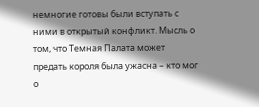немногие готовы были вступать с ними в открытый конфликт. Мысль о том, что Темная Палата может предать короля была ужасна – кто мог о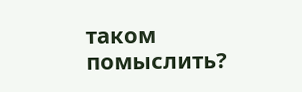таком помыслить?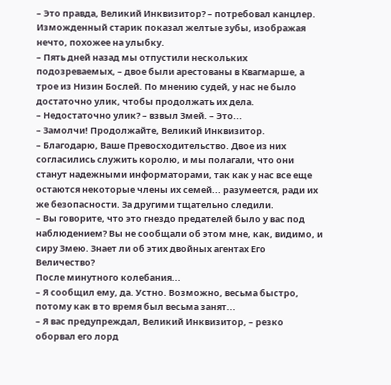– Это правда, Великий Инквизитор? – потребовал канцлер.
Изможденный старик показал желтые зубы, изображая нечто, похожее на улыбку.
– Пять дней назад мы отпустили нескольких подозреваемых, – двое были арестованы в Квагмарше, а трое из Низин Бослей. По мнению судей, у нас не было достаточно улик, чтобы продолжать их дела.
– Недостаточно улик? – взвыл Змей. – Это...
– Замолчи! Продолжайте, Великий Инквизитор.
– Благодарю, Ваше Превосходительство. Двое из них согласились служить королю, и мы полагали, что они станут надежными информаторами, так как у нас все еще остаются некоторые члены их семей... разумеется, ради их же безопасности. За другими тщательно следили.
– Вы говорите, что это гнездо предателей было у вас под наблюдением? Вы не сообщали об этом мне, как, видимо, и сиру Змею. Знает ли об этих двойных агентах Его Величество?
После минутного колебания...
– Я сообщил ему, да. Устно. Возможно, весьма быстро, потому как в то время был весьма занят...
– Я вас предупреждал, Великий Инквизитор, – резко оборвал его лорд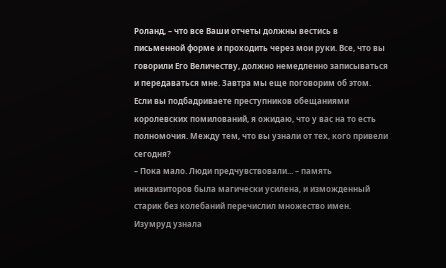Роланд, – что все Ваши отчеты должны вестись в письменной форме и проходить через мои руки. Все, что вы говорили Его Величеству, должно немедленно записываться и передаваться мне. Завтра мы еще поговорим об этом. Если вы подбадриваете преступников обещаниями королевских помилований, я ожидаю, что у вас на то есть полномочия. Между тем, что вы узнали от тех, кого привели сегодня?
– Пока мало. Люди предчувствовали... – память инквизиторов была магически усилена, и изможденный старик без колебаний перечислил множество имен. Изумруд узнала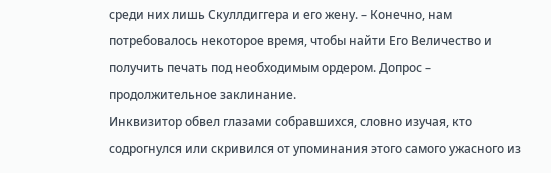среди них лишь Скуллдиггера и его жену. – Конечно, нам потребовалось некоторое время, чтобы найти Его Величество и получить печать под необходимым ордером. Допрос – продолжительное заклинание.
Инквизитор обвел глазами собравшихся, словно изучая, кто содрогнулся или скривился от упоминания этого самого ужасного из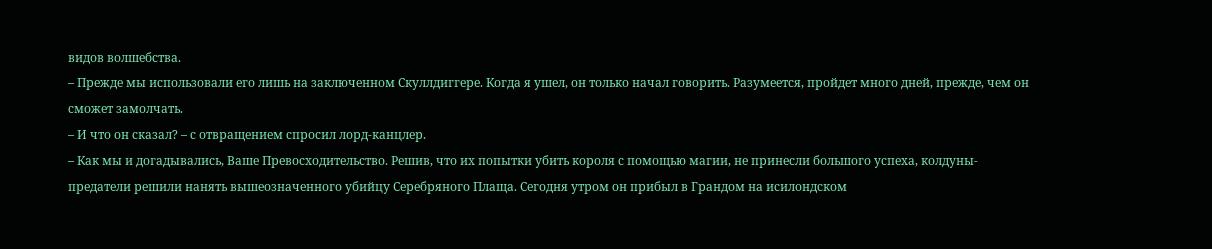видов волшебства.
– Прежде мы использовали его лишь на заключенном Скуллдиггере. Когда я ушел, он только начал говорить. Разумеется, пройдет много дней, прежде, чем он сможет замолчать.
– И что он сказал? – с отвращением спросил лорд-канцлер.
– Как мы и догадывались, Ваше Превосходительство. Решив, что их попытки убить короля с помощью магии, не принесли большого успеха, колдуны-предатели решили нанять вышеозначенного убийцу Серебряного Плаща. Сегодня утром он прибыл в Грандом на исилондском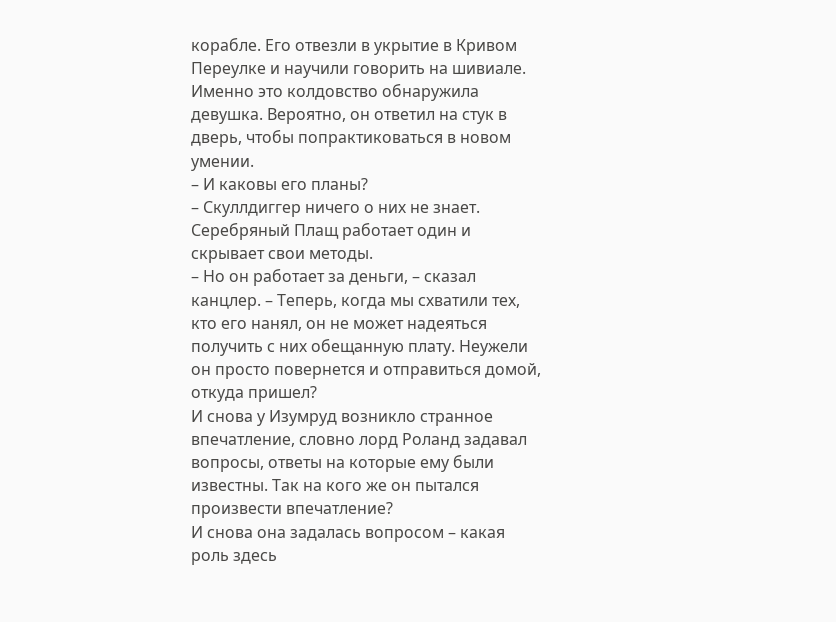корабле. Его отвезли в укрытие в Кривом Переулке и научили говорить на шивиале. Именно это колдовство обнаружила девушка. Вероятно, он ответил на стук в дверь, чтобы попрактиковаться в новом умении.
– И каковы его планы?
– Скуллдиггер ничего о них не знает. Серебряный Плащ работает один и скрывает свои методы.
– Но он работает за деньги, – сказал канцлер. – Теперь, когда мы схватили тех, кто его нанял, он не может надеяться получить с них обещанную плату. Неужели он просто повернется и отправиться домой, откуда пришел?
И снова у Изумруд возникло странное впечатление, словно лорд Роланд задавал вопросы, ответы на которые ему были известны. Так на кого же он пытался произвести впечатление?
И снова она задалась вопросом – какая роль здесь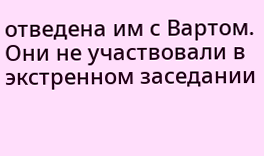отведена им с Вартом. Они не участвовали в экстренном заседании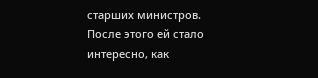старших министров.
После этого ей стало интересно, как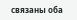связаны оба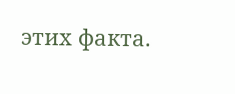этих факта.